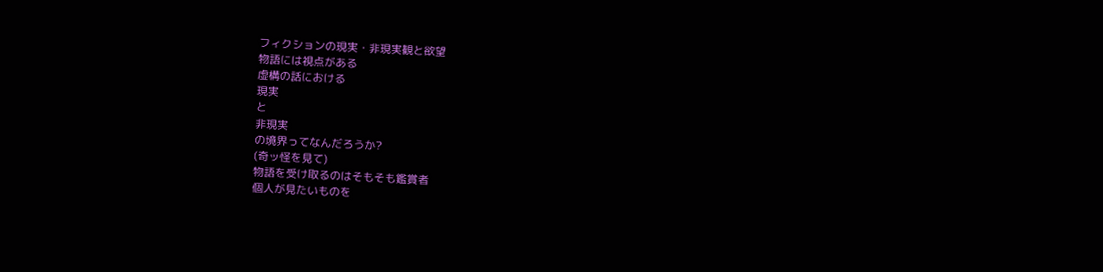フィクションの現実・非現実観と欲望
物語には視点がある
虚構の話における
現実
と
非現実
の境界ってなんだろうか?
(奇ッ怪を見て)
物語を受け取るのはそもそも鑑賞者
個人が見たいものを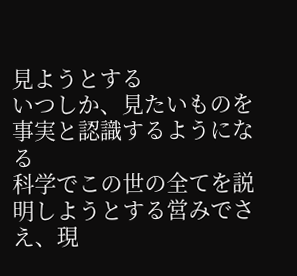見ようとする
いつしか、見たいものを事実と認識するようになる
科学でこの世の全てを説明しようとする営みでさえ、現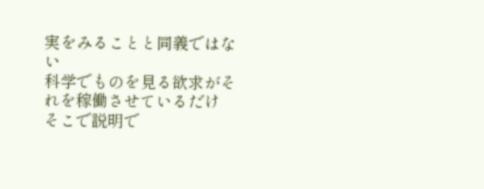実をみることと同義ではない
科学でものを見る欲求がそれを稼働させているだけ
そこで説明で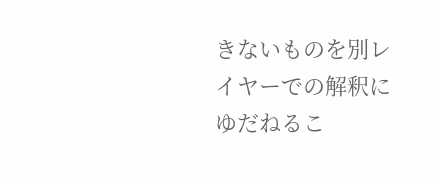きないものを別レイヤーでの解釈にゆだねるこ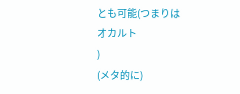とも可能(つまりは
オカルト
)
(メタ的に)